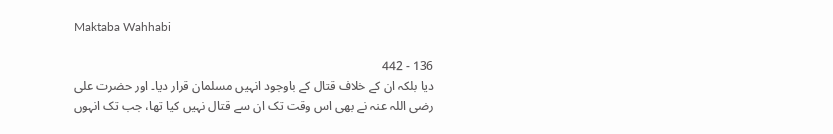Maktaba Wahhabi

136 - 442
دیا بلکہ ان کے خلاف قتال کے باوجود انہیں مسلمان قرار دیا۔ اور حضرت علی رضی اللہ عنہ نے بھی اس وقت تک ان سے قتال نہیں کیا تھا، جب تک انہوں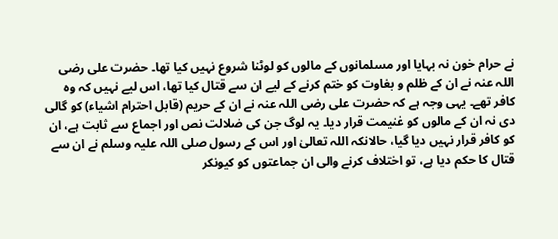نے حرام خون نہ بہایا اور مسلمانوں کے مالوں کو لوٹنا شروع نہیں کیا تھا۔ حضرت علی رضی اللہ عنہ نے ان کے ظلم و بغاوت کو ختم کرنے کے لیے ان سے قتال کیا تھا، اس لیے نہیں کہ وہ کافر تھے۔ یہی وجہ ہے کہ حضرت علی رضی اللہ عنہ نے ان کے حریم (قابل احترام اشیاء) کو گالی دی نہ ان کے مالوں کو غنیمت قرار دیا۔ یہ لوگ جن کی ضلالت نص اور اجماع سے ثابت ہے، ان کو کافر قرار نہیں دیا گیا، حالانکہ اللہ تعالیٰ اور اس کے رسول صلی اللہ علیہ وسلم نے ان سے قتال کا حکم دیا ہے، تو اختلاف کرنے والی ان جماعتوں کو کیونکر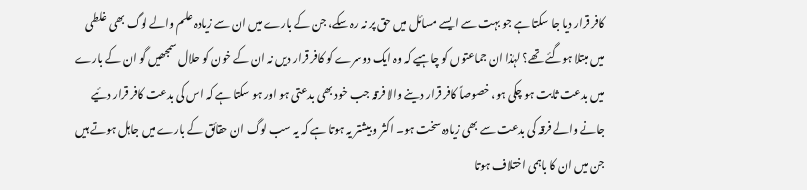کافر قرار دیا جا سکتا ہے جو بہت سے ایسے مسائل میں حق پر نہ رہ سکے، جن کے بارے میں ان سے زیادہ علم والے لوگ بھی غلطی میں مبتلا ہوگئے تھے؟ لہٰذا ان جماعتوں کو چاہیے کہ وہ ایک دوسرے کو کافر قرار دیں نہ ان کے خون کو حلال سمجھیں گو ان کے بارے میں بدعت ثابت ہو چکی ہو، خصوصاً کافر قرار دینے والا فرقہ جب خود بھی بدعتی ہو اور ہو سکتا ہے کہ اس کی بدعت کافر قرار دئیے جانے والے فرقہ کی بدعت سے بھی زیادہ سخت ہو۔ اکثر و بیشتر یہ ہوتا ہے کہ یہ سب لوگ ان حقائق کے بارے میں جاہل ہوتے ہیں جن میں ان کا باہمی اختلاف ہوتا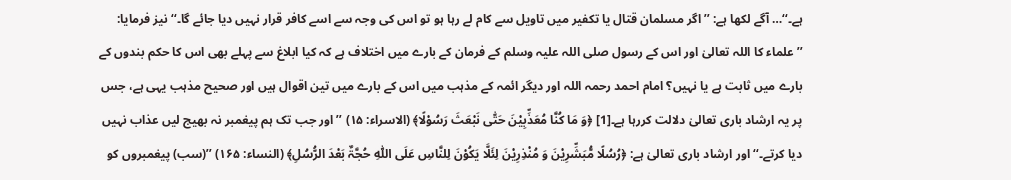ہے۔‘‘… آگے لکھا ہے: ’’اگر مسلمان قتال یا تکفیر میں تاویل سے کام لے رہا ہو تو اس کی وجہ سے اسے کافر قرار نہیں دیا جائے گا۔‘‘ نیز فرمایا: ’’علماء کا اللہ تعالیٰ اور اس کے رسول صلی اللہ علیہ وسلم کے فرمان کے بارے میں اختلاف ہے کہ کیا ابلاغ سے پہلے بھی اس کا حکم بندوں کے بارے میں ثابت ہے یا نہیں؟ امام احمد رحمہ اللہ اور دیگر ائمہ کے مذہب میں اس کے بارے میں تین اقوال ہیں اور صحیح مذہب یہی ہے، جس پر یہ ارشاد باری تعالیٰ دلالت کررہا ہے۔[1] ﴿وَ مَا کُنَّا مُعَذِّبِیْنَ حَتّٰی نَبْعَثَ رَسُوْلًا﴾ (الاسراء: ۱۵) ’’اور جب تک ہم پیغمبر نہ بھیج لیں عذاب نہیں دیا کرتے۔‘‘ اور ارشاد باری تعالیٰ ہے: ﴿رُسُلًا مُّبَشِّرِیْنَ وَ مُنْذِرِیْنَ لِئَلَّا یَکُوْنَ لِلنَّاسِ عَلَی اللّٰہِ حُجَّۃٌ بَعْدَ الرُّسُلِ﴾ (النساء: ۱۶۵) ’’(سب) پیغمبروں کو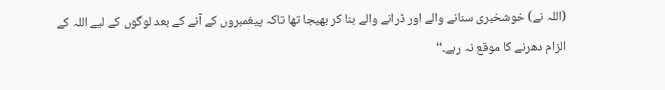(اللہ نے) خوشخبری سنانے والے اور ڈرانے والے بنا کر بھیجا تھا تاکہ پیغمبروں کے آنے کے بعد لوگوں کے لیے اللہ کے الزام دھرنے کا موقع نہ رہے۔‘‘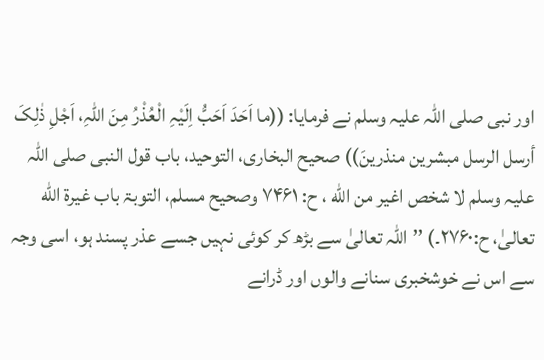اور نبی صلی اللہ علیہ وسلم نے فرمایا: ((ما اَحَدَ اَحَبُّ اِلَیْہِ الْعُذْرُ مِنَ اللّٰہِ، اَجْلِ ذٰلِکَ أرسل الرسل مبشرین منذرینَ)) صحیح البخاری، التوحید، باب قول النبی صلی اللّٰہ علیہ وسلم لا شخص اغیر من اللّٰه ، ح: ۷۴۶۱ وصحیح مسلم، التوبۃ باب غیرۃ اللّٰه تعالیٰ، ح:۲۷۶۰۔) ’’اللہ تعالیٰ سے بڑھ کر کوئی نہیں جسے عذر پسند ہو، اسی وجہ سے اس نے خوشخبری سنانے والوں اور ڈرانے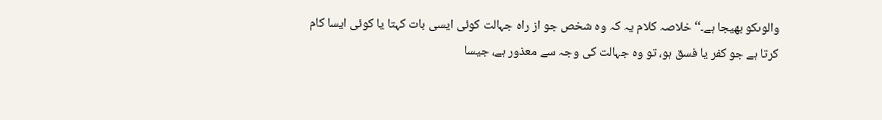والوںکو بھیجا ہے۔‘‘ خلاصہ کلام یہ کہ وہ شخص جو از راہ جہالت کوئی ایسی بات کہتا یا کوئی ایسا کام کرتا ہے جو کفر یا فسق ہو، تو وہ جہالت کی وجہ سے معذور ہے، جیسا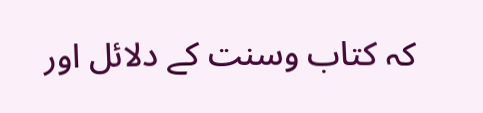کہ کتاب وسنت کے دلائل اور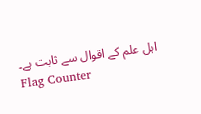اہل علم کے اقوال سے ثابت ہے۔
Flag Counter